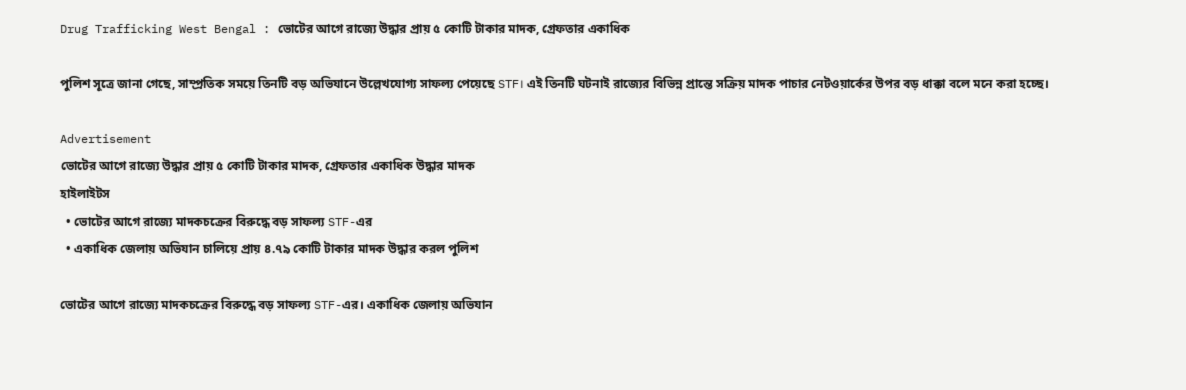Drug Trafficking West Bengal : ভোটের আগে রাজ্যে উদ্ধার প্রায় ৫ কোটি টাকার মাদক, গ্রেফতার একাধিক

পুলিশ সূত্রে জানা গেছে, সাম্প্রতিক সময়ে তিনটি বড় অভিযানে উল্লেখযোগ্য সাফল্য পেয়েছে STF। এই তিনটি ঘটনাই রাজ্যের বিভিন্ন প্রান্তে সক্রিয় মাদক পাচার নেটওয়ার্কের উপর বড় ধাক্কা বলে মনে করা হচ্ছে।

Advertisement
ভোটের আগে রাজ্যে উদ্ধার প্রায় ৫ কোটি টাকার মাদক, গ্রেফতার একাধিক উদ্ধার মাদক
হাইলাইটস
  • ভোটের আগে রাজ্যে মাদকচক্রের বিরুদ্ধে বড় সাফল্য STF-এর
  • একাধিক জেলায় অভিযান চালিয়ে প্রায় ৪.৭৯ কোটি টাকার মাদক উদ্ধার করল পুলিশ

ভোটের আগে রাজ্যে মাদকচক্রের বিরুদ্ধে বড় সাফল্য STF-এর। একাধিক জেলায় অভিযান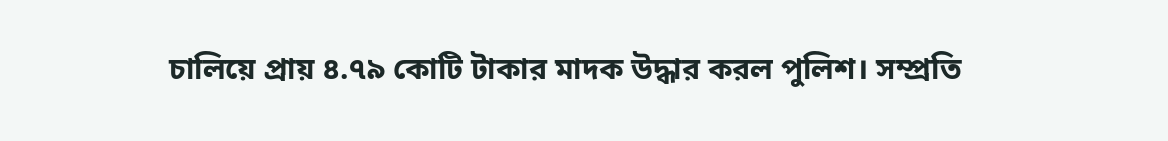চালিয়ে প্রায় ৪.৭৯ কোটি টাকার মাদক উদ্ধার করল পুলিশ। সম্প্রতি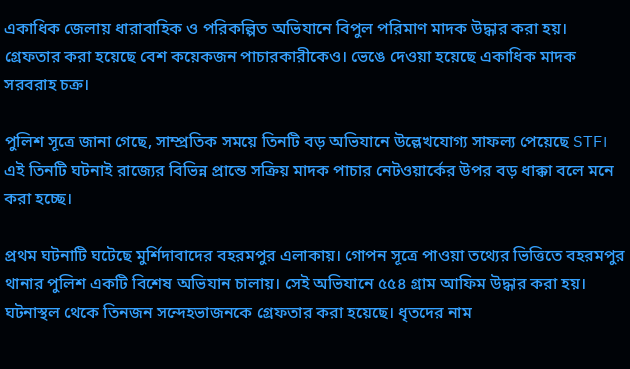একাধিক জেলায় ধারাবাহিক ও পরিকল্পিত অভিযানে বিপুল পরিমাণ মাদক উদ্ধার করা হয়। গ্রেফতার করা হয়েছে বেশ কয়েকজন পাচারকারীকেও। ভেঙে দেওয়া হয়েছে একাধিক মাদক সরবরাহ চক্র।

পুলিশ সূত্রে জানা গেছে, সাম্প্রতিক সময়ে তিনটি বড় অভিযানে উল্লেখযোগ্য সাফল্য পেয়েছে STF। এই তিনটি ঘটনাই রাজ্যের বিভিন্ন প্রান্তে সক্রিয় মাদক পাচার নেটওয়ার্কের উপর বড় ধাক্কা বলে মনে করা হচ্ছে।

প্রথম ঘটনাটি ঘটেছে মুর্শিদাবাদের বহরমপুর এলাকায়। গোপন সূত্রে পাওয়া তথ্যের ভিত্তিতে বহরমপুর থানার পুলিশ একটি বিশেষ অভিযান চালায়। সেই অভিযানে ৫৫৪ গ্রাম আফিম উদ্ধার করা হয়। ঘটনাস্থল থেকে তিনজন সন্দেহভাজনকে গ্রেফতার করা হয়েছে। ধৃতদের নাম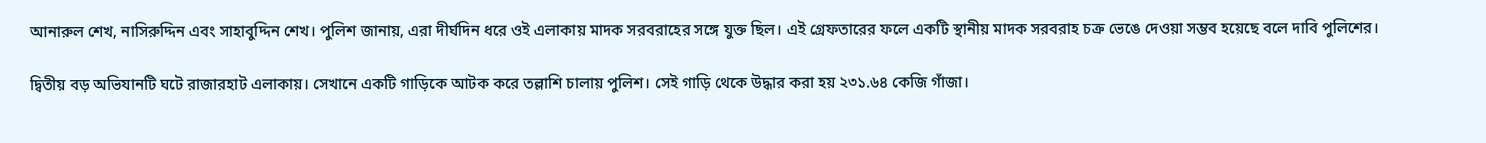আনারুল শেখ, নাসিরুদ্দিন এবং সাহাবুদ্দিন শেখ। পুলিশ জানায়, এরা দীর্ঘদিন ধরে ওই এলাকায় মাদক সরবরাহের সঙ্গে যুক্ত ছিল। এই গ্রেফতারের ফলে একটি স্থানীয় মাদক সরবরাহ চক্র ভেঙে দেওয়া সম্ভব হয়েছে বলে দাবি পুলিশের।

দ্বিতীয় বড় অভিযানটি ঘটে রাজারহাট এলাকায়। সেখানে একটি গাড়িকে আটক করে তল্লাশি চালায় পুলিশ। সেই গাড়ি থেকে উদ্ধার করা হয় ২৩১.৬৪ কেজি গাঁজা।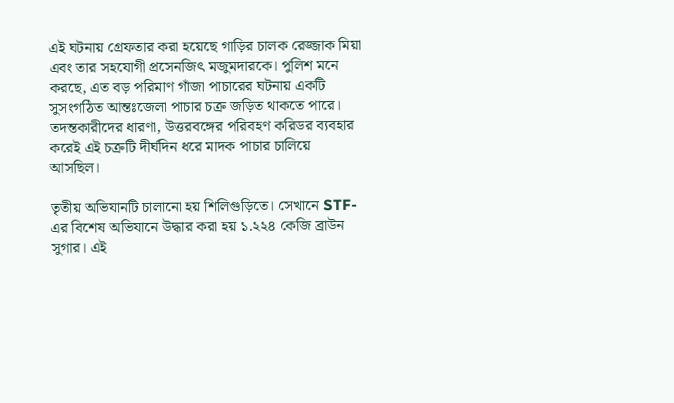এই ঘটনায় গ্রেফতার করা হয়েছে গাড়ির চালক রেজ্জাক মিয়া এবং তার সহযোগী প্রসেনজিৎ মজুমদারকে। পুলিশ মনে করছে, এত বড় পরিমাণ গাঁজা পাচারের ঘটনায় একটি সুসংগঠিত আন্তঃজেলা পাচার চক্র জড়িত থাকতে পারে। তদন্তকারীদের ধারণা, উত্তরবঙ্গের পরিবহণ করিডর ব্যবহার করেই এই চক্রটি দীর্ঘদিন ধরে মাদক পাচার চালিয়ে আসছিল।

তৃতীয় অভিযানটি চালানো হয় শিলিগুড়িতে। সেখানে STF-এর বিশেষ অভিযানে উদ্ধার করা হয় ১.২২৪ কেজি ব্রাউন সুগার। এই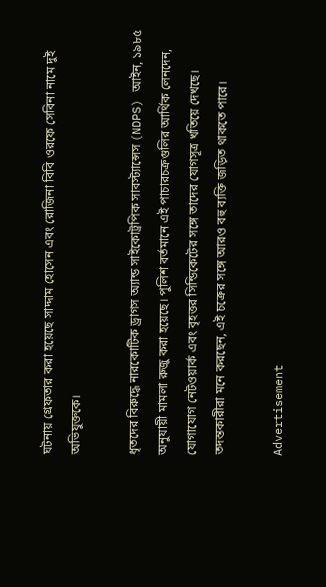ঘটনায় গ্রেফতার করা হয়েছে সাদ্দাম হোসেন এবং রোজিনা বিবি ওরফে সেবিনা নামে দুই অভিযুক্তকে।

ধৃতদের বিরুদ্ধে নারকোটিক ড্রাগস অ্যান্ড সাইকোট্রপিক সাবস্ট্যান্সেস (NDPS) আইন, ১৯৮৫ অনুযায়ী মামলা রুজু করা হয়েছে। পুলিশ বর্তমানে এই পাচারচক্রগুলির আর্থিক লেনদেন, যোগাযোগ নেটওয়ার্ক এবং বৃহত্তর সিন্ডিকেটের সঙ্গে তাদের যোগসূত্র খতিয়ে দেখছে। তদন্তকারীরা মনে করছেন, এই চক্রের সঙ্গে আরও বহু ব্যক্তি জড়িত থাকতে পারে।

Advertisement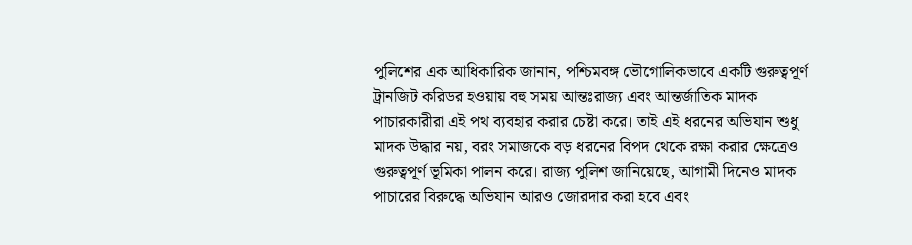পুলিশের এক আধিকারিক জানান, পশ্চিমবঙ্গ ভৌগোলিকভাবে একটি গুরুত্বপূর্ণ ট্রানজিট করিডর হওয়ায় বহু সময় আন্তঃরাজ্য এবং আন্তর্জাতিক মাদক পাচারকারীরা এই পথ ব্যবহার করার চেষ্টা করে। তাই এই ধরনের অভিযান শুধু মাদক উদ্ধার নয়, বরং সমাজকে বড় ধরনের বিপদ থেকে রক্ষা করার ক্ষেত্রেও গুরুত্বপূর্ণ ভূমিকা পালন করে। রাজ্য পুলিশ জানিয়েছে, আগামী দিনেও মাদক পাচারের বিরুদ্ধে অভিযান আরও জোরদার করা হবে এবং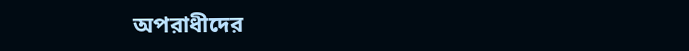অপরাধীদের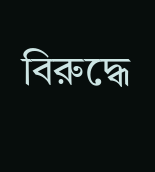বিরুদ্ধে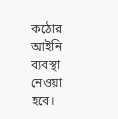কঠোর আইনি ব্যবস্থা নেওয়া হবে।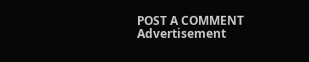POST A COMMENT
Advertisement